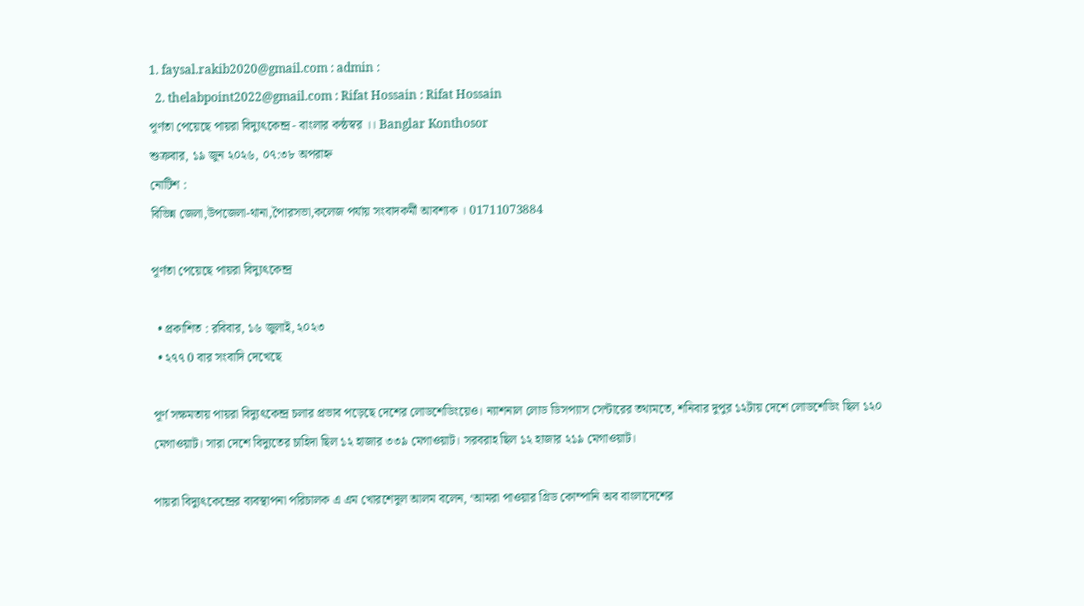1. faysal.rakib2020@gmail.com : admin :
  2. thelabpoint2022@gmail.com : Rifat Hossain : Rifat Hossain
পূর্ণতা পেয়েছে পায়রা বিদ্যুৎকেন্দ্র - বাংলার কন্ঠস্বর ।। Banglar Konthosor
শুক্রবার, ১৯ জুন ২০২৬, ০৭:৩৮ অপরাহ্ন
নোটিশ :
বিভিন্ন জেলা,উপজেলা-থানা,পৈারসভা,কলেজ পর্যায় সংবাদকর্মী আবশ্যক । 01711073884

পূর্ণতা পেয়েছে পায়রা বিদ্যুৎকেন্দ্র

  • প্রকাশিত : রবিবার, ১৬ জুলাই, ২০২৩
  • ২৭৭ 0 বার সংবাদি দেখেছে

পূর্ণ সক্ষমতায় পায়রা বিদ্যুৎকেন্দ্র চলার প্রভাব পড়েছে দেশের লোডশেডিংয়েও। ন্যাশনাল লোড ডিসপ্যাস সেন্টারের তথ্যমতে, শনিবার দুপুর ১২টায় দেশে লোডশেডিং ছিল ১২০ মেগাওয়াট। সারা দেশে বিদ্যুতের চাহিদা ছিল ১২ হাজার ৩৩৯ মেগাওয়াট। সরবরাহ ছিল ১২ হাজার ২১৯ মেগাওয়াট।

পায়রা বিদ্যুৎকেন্দ্রের ব্যবস্থাপনা পরিচালক এ এম খোরশেদুল আলম বলেন, ‘আমরা পাওয়ার গ্রিড কোম্পানি অব বাংলাদেশের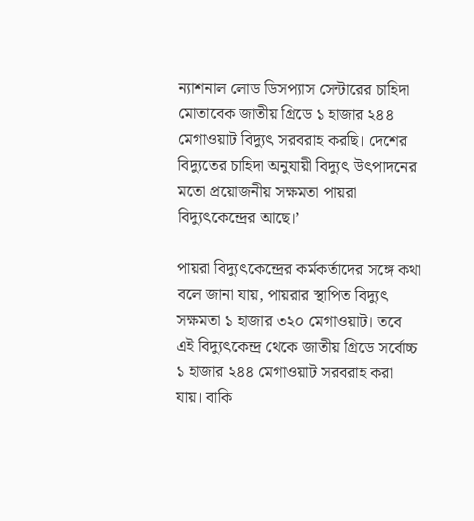ন্যাশনাল লোড ডিসপ্যাস সেন্টারের চাহিদা মোতাবেক জাতীয় গ্রিডে ১ হাজার ২৪৪ মেগাওয়াট বিদ্যুৎ সরবরাহ করছি। দেশের বিদ্যুতের চাহিদা অনুযায়ী বিদ্যুৎ উৎপাদনের মতো প্রয়োজনীয় সক্ষমতা পায়রা বিদ্যুৎকেন্দ্রের আছে।’

পায়রা বিদ্যুৎকেন্দ্রের কর্মকর্তাদের সঙ্গে কথা বলে জানা যায়, পায়রার স্থাপিত বিদ্যুৎ সক্ষমতা ১ হাজার ৩২০ মেগাওয়াট। তবে এই বিদ্যুৎকেন্দ্র থেকে জাতীয় গ্রিডে সর্বোচ্চ ১ হাজার ২৪৪ মেগাওয়াট সরবরাহ করা যায়। বাকি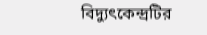বিদ্যুৎকেন্দ্রটির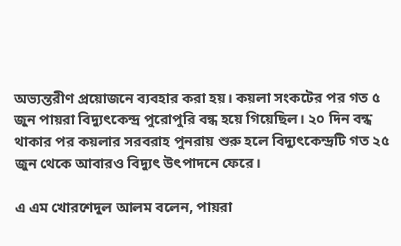অভ্যন্তরীণ প্রয়োজনে ব্যবহার করা হয়। কয়লা সংকটের পর গত ৫ জুন পায়রা বিদ্যুৎকেন্দ্র পুরোপুরি বন্ধ হয়ে গিয়েছিল। ২০ দিন বন্ধ থাকার পর কয়লার সরবরাহ পুনরায় শুরু হলে বিদ্যুৎকেন্দ্রটি গত ২৫ জুন থেকে আবারও বিদ্যুৎ উৎপাদনে ফেরে।

এ এম খোরশেদুল আলম বলেন, পায়রা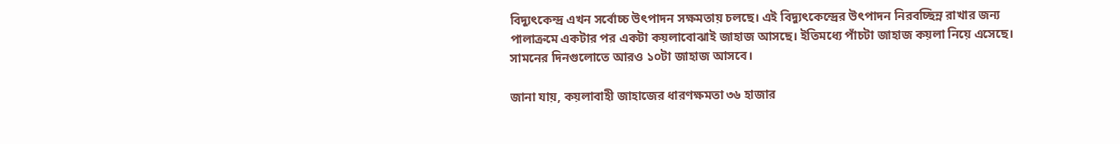বিদ্যুৎকেন্দ্র এখন সর্বোচ্চ উৎপাদন সক্ষমতায় চলছে। এই বিদ্যুৎকেন্দ্রের উৎপাদন নিরবচ্ছিন্ন রাখার জন্য পালাক্রমে একটার পর একটা কয়লাবোঝাই জাহাজ আসছে। ইতিমধ্যে পাঁচটা জাহাজ কয়লা নিয়ে এসেছে। সামনের দিনগুলোতে আরও ১০টা জাহাজ আসবে।

জানা যায়, কয়লাবাহী জাহাজের ধারণক্ষমতা ৩৬ হাজার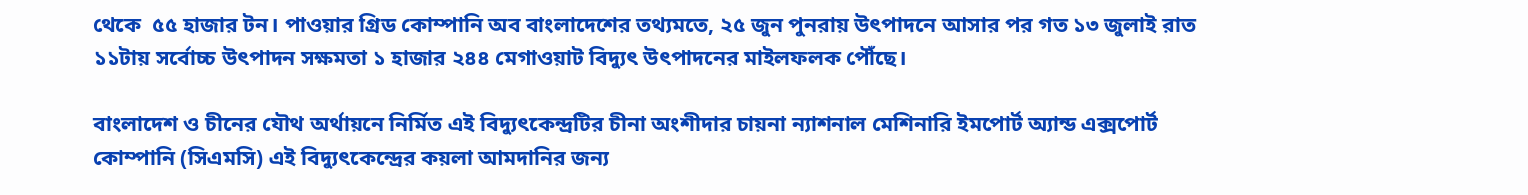থেকে  ৫৫ হাজার টন। পাওয়ার গ্রিড কোম্পানি অব বাংলাদেশের তথ্যমতে, ২৫ জুন পুনরায় উৎপাদনে আসার পর গত ১৩ জুলাই রাত ১১টায় সর্বোচ্চ উৎপাদন সক্ষমতা ১ হাজার ২৪৪ মেগাওয়াট বিদ্যুৎ উৎপাদনের মাইলফলক পৌঁছে।

বাংলাদেশ ও চীনের যৌথ অর্থায়নে নির্মিত এই বিদ্যুৎকেন্দ্রটির চীনা অংশীদার চায়না ন্যাশনাল মেশিনারি ইমপোর্ট অ্যান্ড এক্সপোর্ট কোম্পানি (সিএমসি) এই বিদ্যুৎকেন্দ্রের কয়লা আমদানির জন্য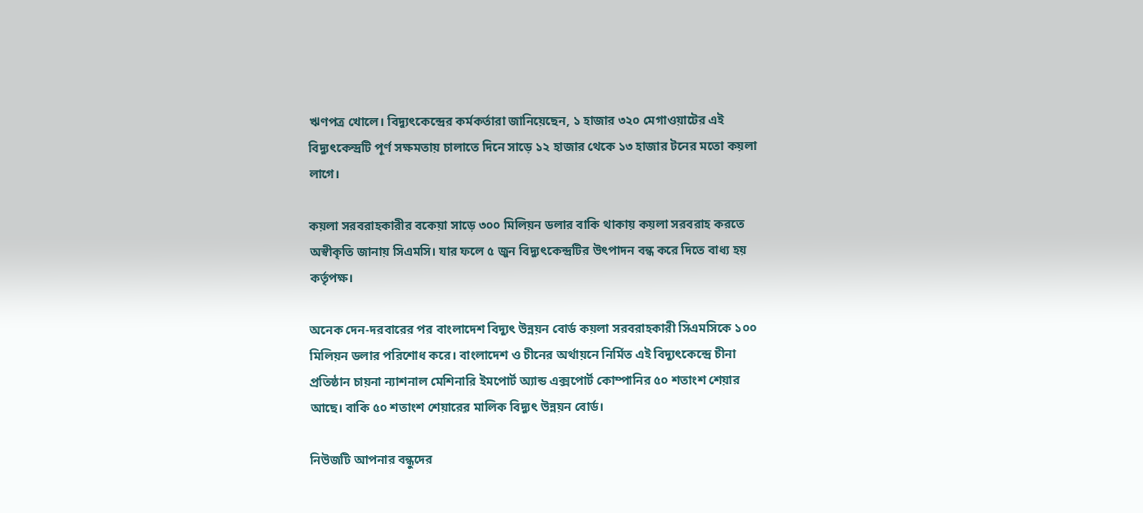ঋণপত্র খোলে। বিদ্যুৎকেন্দ্রের কর্মকর্তারা জানিয়েছেন, ১ হাজার ৩২০ মেগাওয়াটের এই বিদ্যুৎকেন্দ্রটি পূর্ণ সক্ষমতায় চালাতে দিনে সাড়ে ১২ হাজার থেকে ১৩ হাজার টনের মতো কয়লা লাগে।

কয়লা সরবরাহকারীর বকেয়া সাড়ে ৩০০ মিলিয়ন ডলার বাকি থাকায় কয়লা সরবরাহ করতে অস্বীকৃতি জানায় সিএমসি। যার ফলে ৫ জুন বিদ্যুৎকেন্দ্রটির উৎপাদন বন্ধ করে দিতে বাধ্য হয় কর্তৃপক্ষ।

অনেক দেন-দরবারের পর বাংলাদেশ বিদ্যুৎ উন্নয়ন বোর্ড কয়লা সরবরাহকারী সিএমসিকে ১০০ মিলিয়ন ডলার পরিশোধ করে। বাংলাদেশ ও চীনের অর্থায়নে নির্মিত এই বিদ্যুৎকেন্দ্রে চীনা প্রতিষ্ঠান চায়না ন্যাশনাল মেশিনারি ইমপোর্ট অ্যান্ড এক্সপোর্ট কোম্পানির ৫০ শতাংশ শেয়ার আছে। বাকি ৫০ শতাংশ শেয়ারের মালিক বিদ্যুৎ উন্নয়ন বোর্ড।

নিউজটি আপনার বন্ধুদের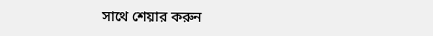সাথে শেয়ার করুন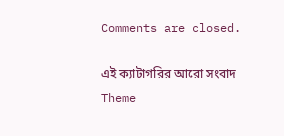Comments are closed.

এই ক্যাটাগরির ‍আরো সংবাদ
Theme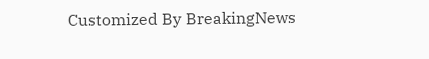Customized By BreakingNews